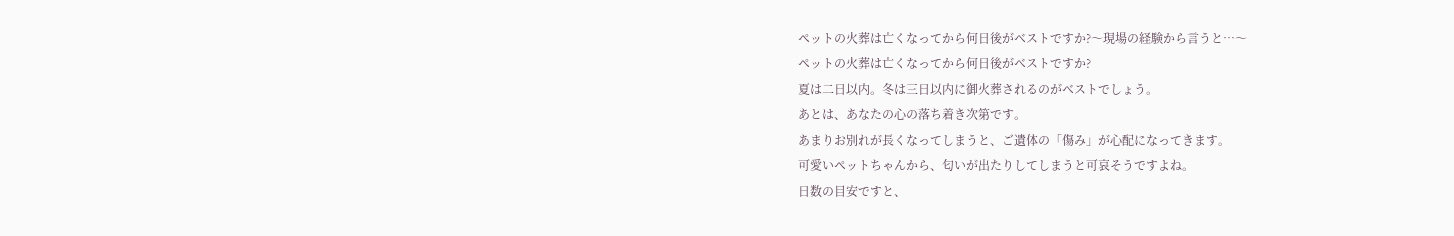ペットの火葬は亡くなってから何日後がベストですか?〜現場の経験から言うと…〜
ペットの火葬は亡くなってから何日後がベストですか?
夏は二日以内。冬は三日以内に御火葬されるのがベストでしょう。
あとは、あなたの心の落ち着き次第です。
あまりお別れが長くなってしまうと、ご遺体の「傷み」が心配になってきます。
可愛いペットちゃんから、匂いが出たりしてしまうと可哀そうですよね。
日数の目安ですと、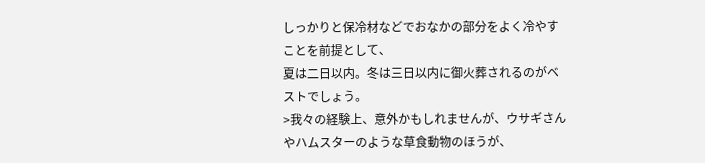しっかりと保冷材などでおなかの部分をよく冷やすことを前提として、
夏は二日以内。冬は三日以内に御火葬されるのがベストでしょう。
>我々の経験上、意外かもしれませんが、ウサギさんやハムスターのような草食動物のほうが、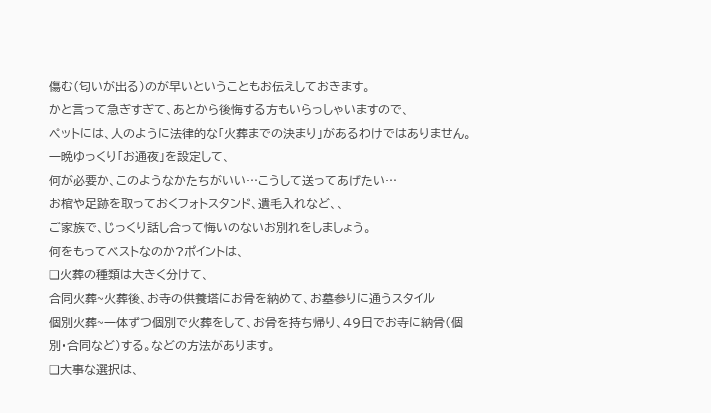傷む(匂いが出る)のが早いということもお伝えしておきます。
かと言って急ぎすぎて、あとから後悔する方もいらっしゃいますので、
ペットには、人のように法律的な「火葬までの決まり」があるわけではありません。
一晩ゆっくり「お通夜」を設定して、
何が必要か、このようなかたちがいい…こうして送ってあげたい…
お棺や足跡を取っておくフォトスタンド、遺毛入れなど、、
ご家族で、じっくり話し合って悔いのないお別れをしましょう。
何をもってベストなのか?ポイントは、
❑火葬の種類は大きく分けて、
合同火葬~火葬後、お寺の供養塔にお骨を納めて、お墓参りに通うスタイル
個別火葬~一体ずつ個別で火葬をして、お骨を持ち帰り、49日でお寺に納骨(個別・合同など)する。などの方法があります。
❑大事な選択は、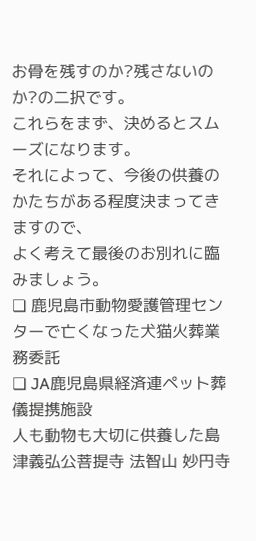お骨を残すのか?残さないのか?の二択です。
これらをまず、決めるとスムーズになります。
それによって、今後の供養のかたちがある程度決まってきますので、
よく考えて最後のお別れに臨みましょう。
❏ 鹿児島市動物愛護管理センターで亡くなった犬猫火葬業務委託
❏ JA鹿児島県経済連ペット葬儀提携施設
人も動物も大切に供養した島津義弘公菩提寺 法智山 妙円寺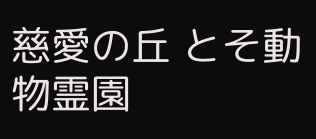慈愛の丘 とそ動物霊園